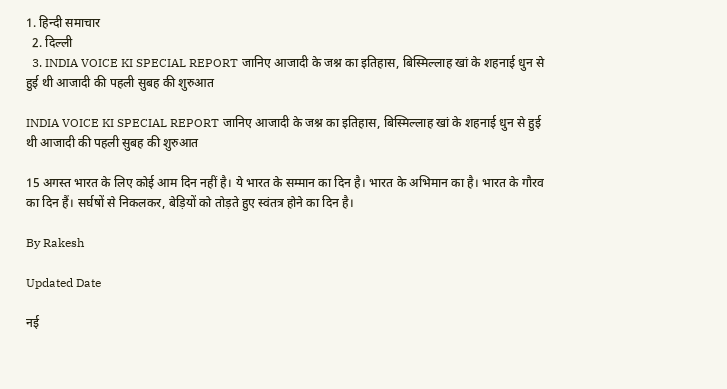1. हिन्दी समाचार
  2. दिल्ली
  3. INDIA VOICE KI SPECIAL REPORT जानिए आजादी के जश्न का इतिहास, बिस्मिल्लाह खां के शहनाई धुन से हुई थी आजादी की पहली सुबह की शुरुआत

INDIA VOICE KI SPECIAL REPORT जानिए आजादी के जश्न का इतिहास, बिस्मिल्लाह खां के शहनाई धुन से हुई थी आजादी की पहली सुबह की शुरुआत

15 अगस्त भारत के लिए कोई आम दिन नहीं है। ये भारत के सम्मान का दिन है। भारत के अभिमान का है। भारत के गौरव  का दिन हैं। सर्घषों से निकलकर, बेड़ियों को तोड़ते हुए स्वंतत्र होने का दिन है।

By Rakesh

Updated Date

नई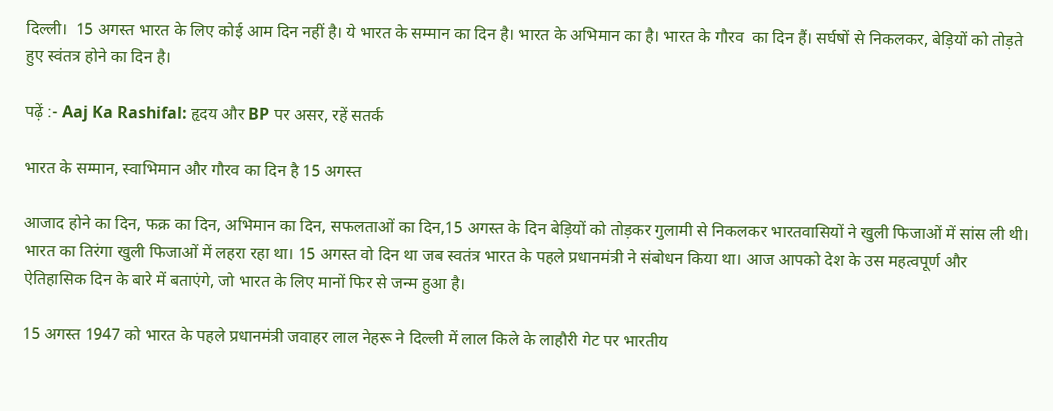दिल्ली।  15 अगस्त भारत के लिए कोई आम दिन नहीं है। ये भारत के सम्मान का दिन है। भारत के अभिमान का है। भारत के गौरव  का दिन हैं। सर्घषों से निकलकर, बेड़ियों को तोड़ते हुए स्वंतत्र होने का दिन है।

पढ़ें :- Aaj Ka Rashifal: हृदय और BP पर असर, रहें सतर्क

भारत के सम्मान, स्वाभिमान और गौरव का दिन है 15 अगस्त

आजाद होने का दिन, फक्र का दिन, अभिमान का दिन, सफलताओं का दिन,15 अगस्त के दिन बेड़ियों को तोड़कर गुलामी से निकलकर भारतवासियों ने खुली फिजाओं में सांस ली थी। भारत का तिरंगा खुली फिजाओं में लहरा रहा था। 15 अगस्त वो दिन था जब स्वतंत्र भारत के पहले प्रधानमंत्री ने संबोधन किया था। आज आपको देश के उस महत्वपूर्ण और ऐतिहासिक दिन के बारे में बताएंगे, जो भारत के लिए मानों फिर से जन्म हुआ है।

15 अगस्त 1947 को भारत के पहले प्रधानमंत्री जवाहर लाल नेहरू ने दिल्ली में लाल किले के लाहौरी गेट पर भारतीय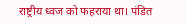राष्ट्रीय ध्वज को फहराया था। पंडित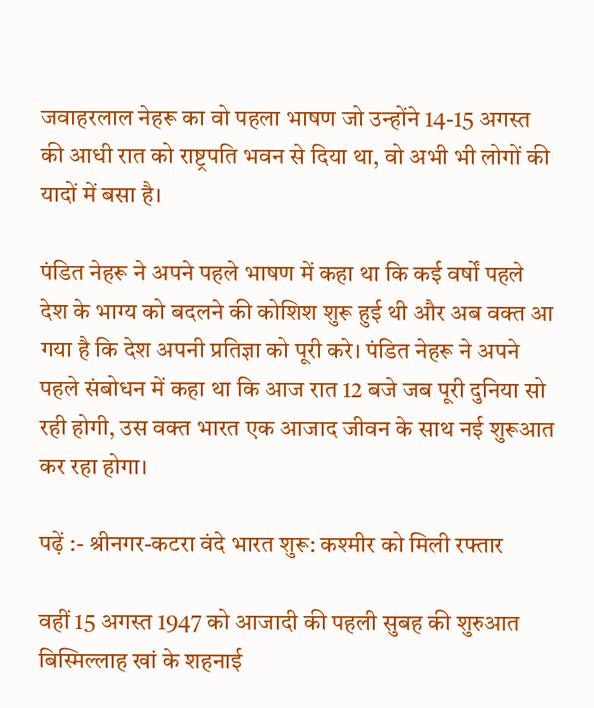जवाहरलाल नेहरू का वो पहला भाषण जो उन्होंने 14-15 अगस्त की आधी रात को राष्ट्रपति भवन से दिया था, वो अभी भी लोगों की यादों में बसा है।

पंडित नेहरू ने अपने पहले भाषण में कहा था कि कई वर्षों पहले देश के भाग्य को बदलने की कोशिश शुरू हुई थी और अब वक्त आ गया है कि देश अपनी प्रतिज्ञा को पूरी करे। पंडित नेहरू ने अपने पहले संबोधन में कहा था कि आज रात 12 बजे जब पूरी दुनिया सो रही होगी, उस वक्त भारत एक आजाद जीवन के साथ नई शुरूआत कर रहा होगा।

पढ़ें :- श्रीनगर-कटरा वंदे भारत शुरू: कश्मीर को मिली रफ्तार

वहीं 15 अगस्त 1947 को आजादी की पहली सुबह की शुरुआत बिस्मिल्लाह खां के शहनाई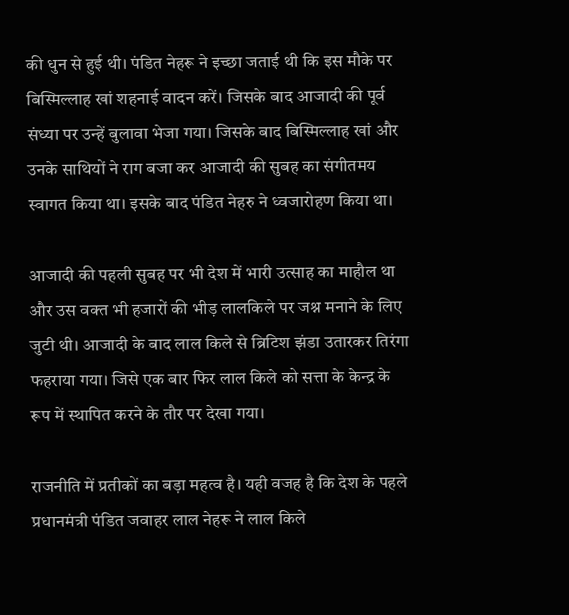की धुन से हुई थी। पंडित नेहरू ने इच्छा जताई थी कि इस मौके पर बिस्मिल्लाह खां शहनाई वादन करें। जिसके बाद आजादी की पूर्व संध्या पर उन्हें बुलावा भेजा गया। जिसके बाद बिस्मिल्लाह खां और उनके साथियों ने राग बजा कर आजादी की सुबह का संगीतमय स्वागत किया था। इसके बाद पंडित नेहरु ने ध्वजारोहण किया था।

आजादी की पहली सुबह पर भी देश में भारी उत्साह का माहौल था और उस वक्त भी हजारों की भीड़ लालकिले पर जश्न मनाने के लिए जुटी थी। आजादी के बाद लाल किले से ब्रिटिश झंडा उतारकर तिरंगा फहराया गया। जिसे एक बार फिर लाल किले को सत्ता के केन्द्र के रूप में स्थापित करने के तौर पर देखा गया।

राजनीति में प्रतीकों का बड़ा महत्व है। यही वजह है कि देश के पहले प्रधानमंत्री पंडित जवाहर लाल नेहरू ने लाल किले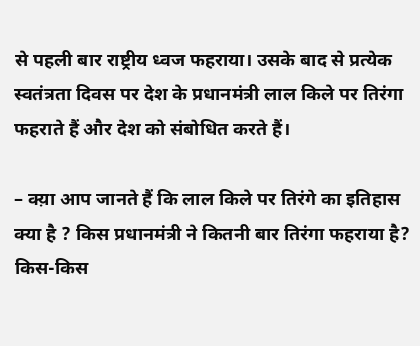से पहली बार राष्ट्रीय ध्वज फहराया। उसके बाद से प्रत्येक स्वतंत्रता दिवस पर देश के प्रधानमंत्री लाल किले पर तिरंगा फहराते हैं और देश को संबोधित करते हैं।

– क्य़ा आप जानते हैं कि लाल किले पर तिरंगे का इतिहास क्या है ? किस प्रधानमंत्री ने कितनी बार तिरंगा फहराया है? किस-किस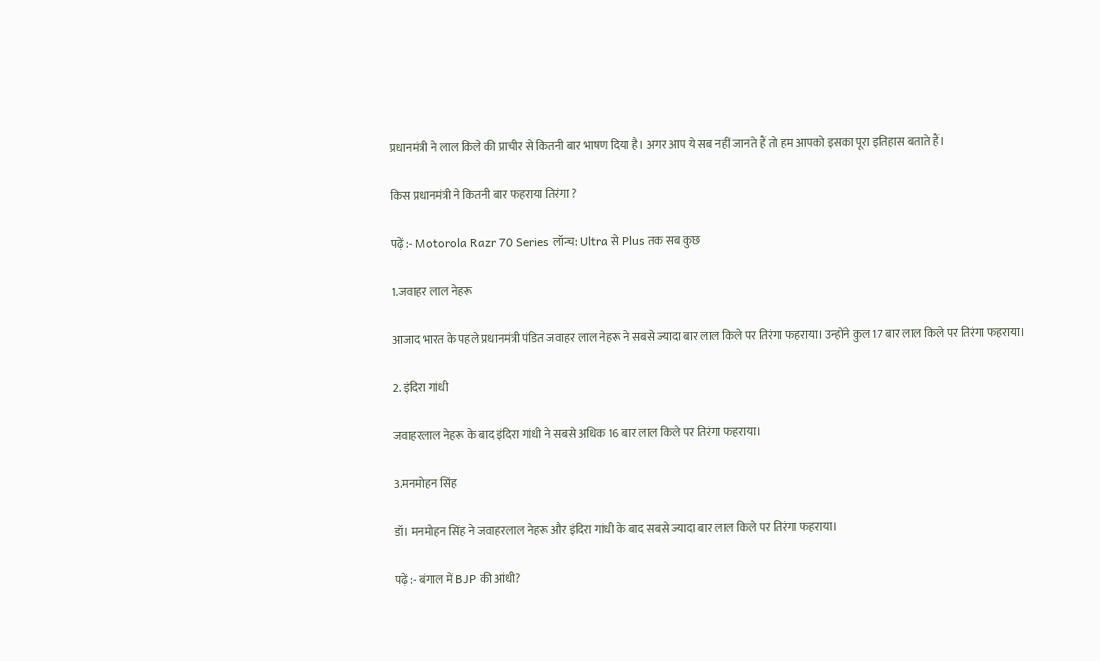प्रधानमंत्री ने लाल किले की प्राचीर से कितनी बार भाषण दिया है। अगर आप ये सब नहीं जानते हैं तो हम आपको इसका पूरा इतिहास बताते हैं।

किस प्रधानमंत्री ने कितनी बार फहराया तिरंगा ?

पढ़ें :- Motorola Razr 70 Series लॉन्च: Ultra से Plus तक सब कुछ

1.जवाहर लाल नेहरू

आजाद भारत के पहले प्रधानमंत्री पंडित जवाहर लाल नेहरू ने सबसे ज्यादा बार लाल किले पर तिरंगा फहराया। उन्होंने कुल 17 बार लाल किले पर तिरंगा फहराया।

2. इंदिरा गांधी

जवाहरलाल नेहरू के बाद इंदिरा गांधी ने सबसे अधिक 16 बार लाल किले पर तिरंगा फहराया।

3.मनमोहन सिंह

डॉ। मनमोहन सिंह ने जवाहरलाल नेहरू और इंदिरा गांधी के बाद सबसे ज्यादा बार लाल किले पर तिरंगा फहराया।

पढ़ें :- बंगाल में BJP की आंधी?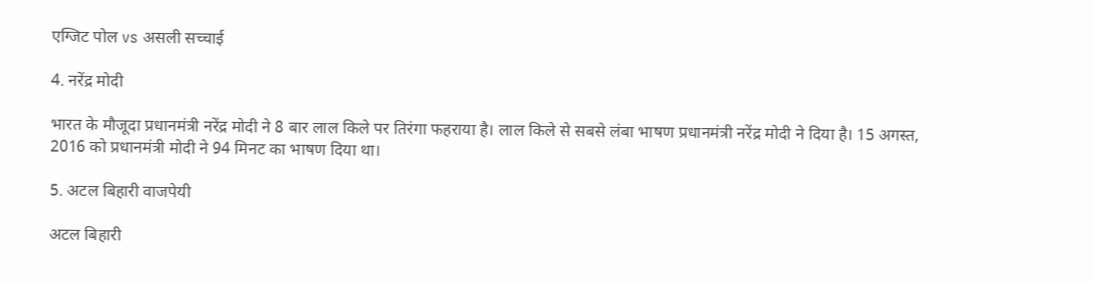एग्जिट पोल vs असली सच्चाई

4. नरेंद्र मोदी

भारत के मौजूदा प्रधानमंत्री नरेंद्र मोदी ने 8 बार लाल किले पर तिरंगा फहराया है। लाल किले से सबसे लंबा भाषण प्रधानमंत्री नरेंद्र मोदी ने दिया है। 15 अगस्त, 2016 को प्रधानमंत्री मोदी ने 94 मिनट का भाषण दिया था।

5. अटल बिहारी वाजपेयी

अटल बिहारी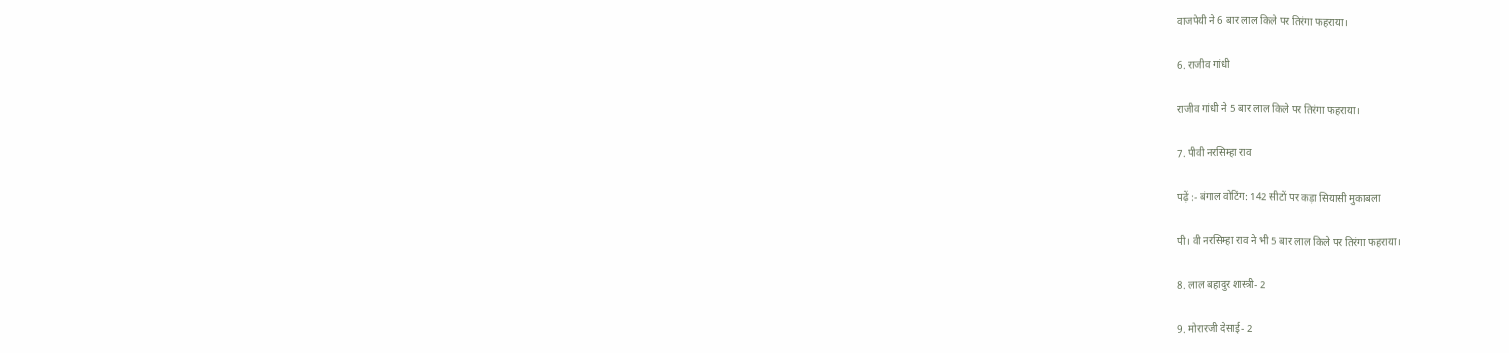वाजपेयी ने 6 बार लाल किले पर तिरंगा फहराया।

6. राजीव गांधी

राजीव गांधी ने 5 बार लाल किले पर तिरंगा फहराया।

7. पीवी नरसिम्हा राव

पढ़ें :- बंगाल वोटिंग: 142 सीटों पर कड़ा सियासी मुकाबला

पी। वी नरसिम्हा राव ने भी 5 बार लाल किले पर तिरंगा फहराया।

8. लाल बहादुर शास्त्री- 2

9. मोरारजी देसाई- 2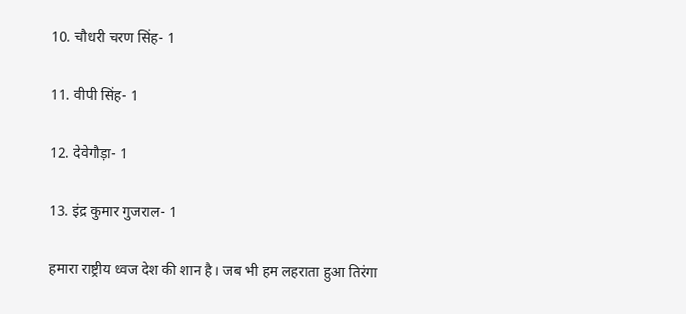10. चौधरी चरण सिंह- 1

11. वीपी सिंह- 1

12. देवेगौड़ा- 1

13. इंद्र कुमार गुजराल- 1

हमारा राष्ट्रीय ध्वज देश की शान है। जब भी हम लहराता हुआ तिरंगा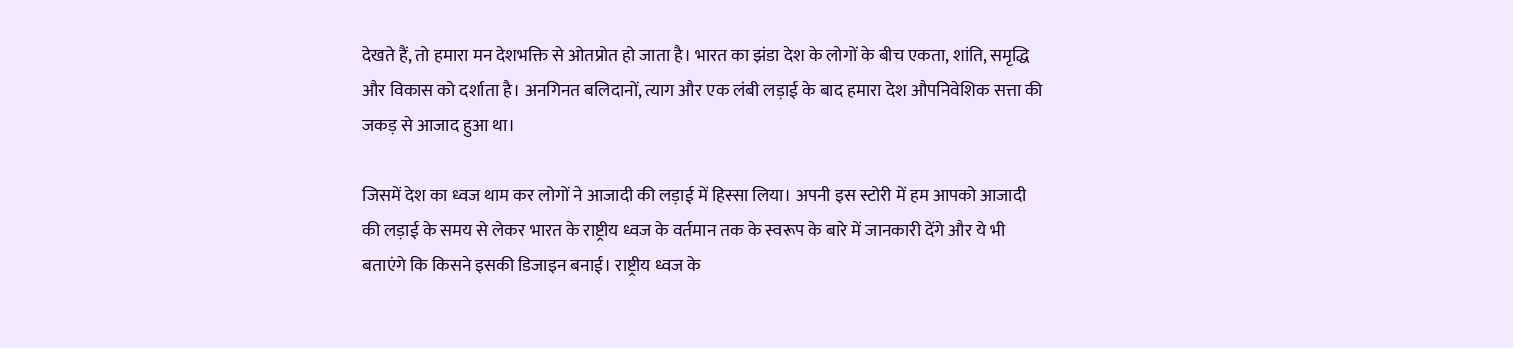देखते हैं, तो हमारा मन देशभक्ति से ओतप्रोत हो जाता है। भारत का झंडा देश के लोगों के बीच एकता, शांति, समृद्धि और विकास को दर्शाता है। अनगिनत बलिदानों, त्याग और एक लंबी लड़ाई के बाद हमारा देश औपनिवेशिक सत्ता की जकड़ से आजाद हुआ था।

जिसमें देश का ध्वज थाम कर लोगों ने आजादी की लड़ाई में हिस्सा लिया। अपनी इस स्टोरी में हम आपको आजादी की लड़ाई के समय से लेकर भारत के राष्ट्रीय ध्वज के वर्तमान तक के स्वरूप के बारे में जानकारी देंगे और ये भी बताएंगे कि किसने इसकी डिजाइन बनाई। राष्ट्रीय ध्वज के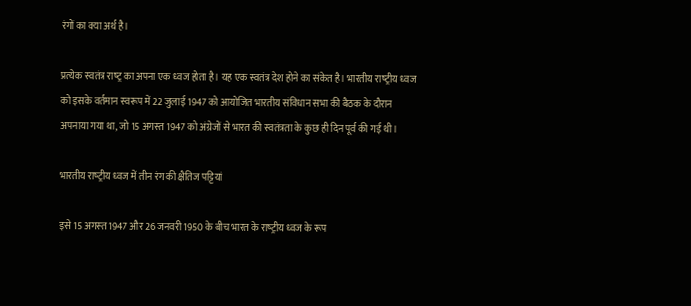रंगों का क्या अर्थ है।

प्रत्‍येक स्‍वतंत्र राष्‍ट्र का अपना एक ध्‍वज होता है। यह एक स्‍वतंत्र देश होने का संकेत है। भारतीय राष्‍ट्रीय ध्‍वज को इसके वर्तमान स्‍वरूप में 22 जुलाई 1947 को आयोजित भारतीय संविधान सभा की बैठक के दौरान अपनाया गया था, जो 15 अगस्‍त 1947 को अंग्रेजों से भारत की स्‍वतंत्रता के कुछ ही दिन पूर्व की गई थी।

भारतीय राष्‍ट्रीय ध्‍वज में तीन रंग की क्षैतिज पट्टियां

इसे 15 अगस्‍त 1947 और 26 जनवरी 1950 के बीच भारत के राष्‍ट्रीय ध्‍वज के रूप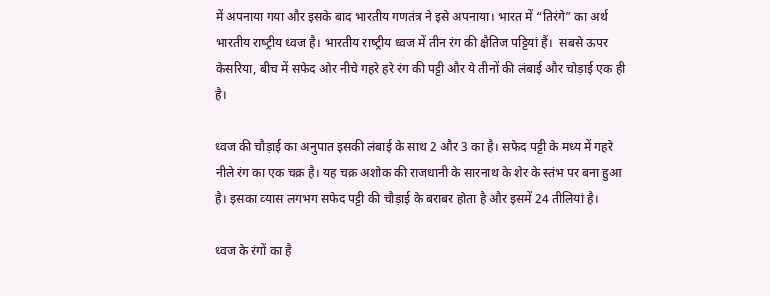में अपनाया गया और इसके बाद भारतीय गणतंत्र ने इसे अपनाया। भारत में “तिरंगे” का अर्थ भारतीय राष्‍ट्रीय ध्‍वज है। भारतीय राष्‍ट्रीय ध्‍वज में तीन रंग की क्षैतिज पट्टियां हैं।  सबसे ऊपर केसरिया, बीच में सफेद ओर नीचे गहरे हरे रंग की प‍ट्टी और ये तीनों की लंबाई और चोड़ाई एक ही है।

ध्‍वज की चौड़ाई का अनुपात इसकी लंबाई के साथ 2 और 3 का है। सफेद पट्टी के मध्‍य में गहरे नीले रंग का एक चक्र है। यह चक्र अशोक की राजधानी के सारनाथ के शेर के स्‍तंभ पर बना हुआ है। इसका व्‍यास लगभग सफेद पट्टी की चौड़ाई के बराबर होता है और इसमें 24 तीलियां है।

ध्‍वज के रंगों का है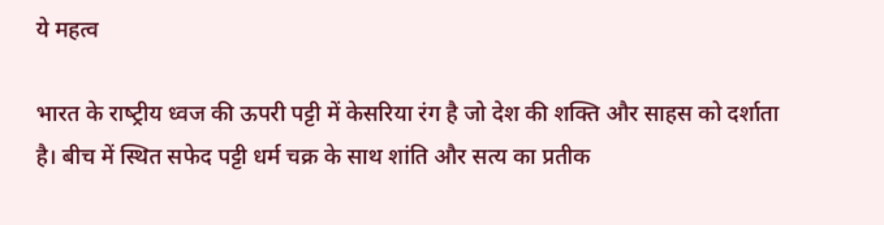ये महत्व

भारत के राष्‍ट्रीय ध्‍वज की ऊपरी पट्टी में केसरिया रंग है जो देश की शक्ति और साहस को दर्शाता है। बीच में स्थित सफेद पट्टी धर्म चक्र के साथ शांति और सत्‍य का प्रतीक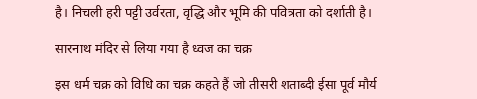है। निचली हरी पट्टी उर्वरता, वृद्धि और भूमि की पवित्रता को दर्शाती है।

सारनाथ मंदिर से लिया गया है ध्वज का चक्र

इस धर्म चक्र को विधि का चक्र कहते हैं जो तीसरी शताब्‍दी ईसा पूर्व मौर्य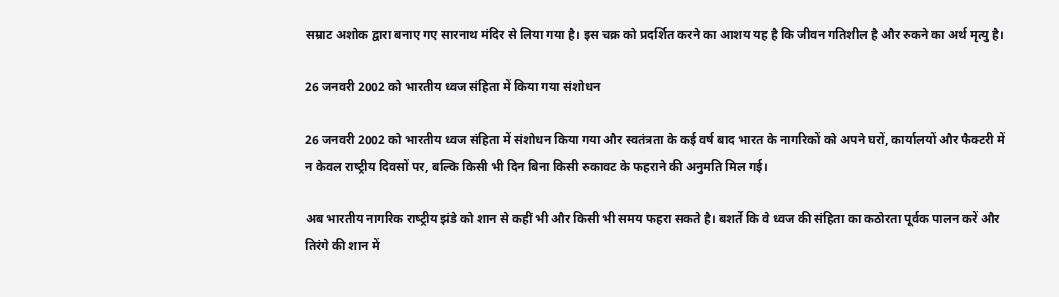सम्राट अशोक द्वारा बनाए गए सारनाथ मंदिर से लिया गया है। इस चक्र को प्रदर्शित करने का आशय यह है कि जीवन गति‍शील है और रुकने का अर्थ मृत्‍यु है।

26 जनवरी 2002 को भारतीय ध्‍वज संहिता में किया गया संशोधन

26 जनवरी 2002 को भारतीय ध्‍वज संहिता में संशोधन किया गया और स्‍वतंत्रता के कई वर्ष बाद भारत के नागरिकों को अपने घरों, कार्यालयों और फैक्‍ट‍री में न केवल राष्‍ट्रीय दिवसों पर, बल्कि किसी भी दिन बिना किसी रुकावट के फहराने की अनुमति मिल गई।

अब भारतीय नागरिक राष्‍ट्रीय झंडे को शान से कहीं भी और किसी भी समय फहरा सकते है। बशर्ते कि वे ध्‍वज की संहिता का कठोरता पूर्वक पालन करें और तिरंगे की शान में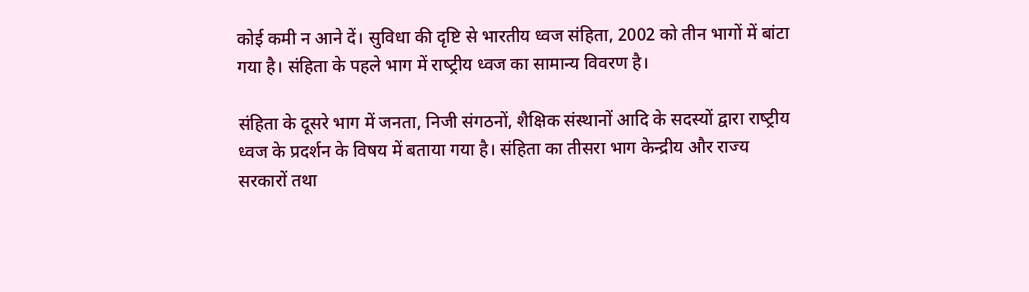कोई कमी न आने दें। सुविधा की दृष्टि से भारतीय ध्‍वज संहिता, 2002 को तीन भागों में बांटा गया है। संहिता के पहले भाग में राष्‍ट्रीय ध्‍वज का सामान्‍य विवरण है।

संहिता के दूसरे भाग में जनता, निजी संगठनों, शैक्षिक संस्‍थानों आदि के सदस्‍यों द्वारा राष्‍ट्रीय ध्‍वज के प्रदर्शन के विषय में बताया गया है। संहिता का तीसरा भाग केन्‍द्रीय और राज्‍य सरकारों तथा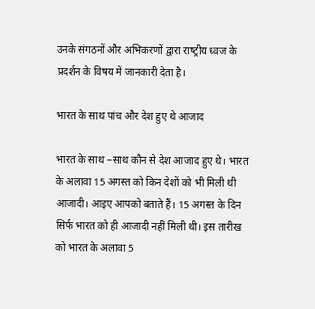उनके संगठनों और अभिकरणों द्वारा राष्‍ट्रीय ध्‍वज के प्रदर्शन के विषय में जानकारी देता है।

भारत के साथ पांच और देश हुए थे आजाद

भारत के साथ –साथ कौन से देश आजाद हुए थे। भारत के अलावा 15 अगस्त को किन देशों को भी मिली थी आजादी। आइए आपको बताते हैं। 15 अगस्त के दिन सिर्फ भारत को ही आजादी नहीं मिली थी। इस तारीख को भारत के अलावा 5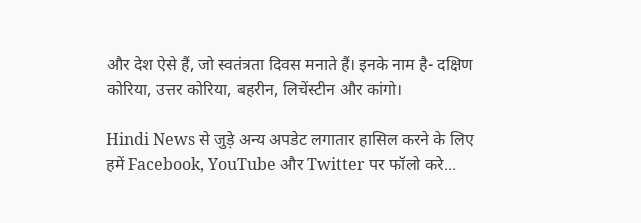और देश ऐसे हैं, जो स्वतंत्रता दिवस मनाते हैं। इनके नाम है- दक्षिण कोरिया, उत्तर कोरिया, बहरीन, लिचेंस्टीन और कांगो।

Hindi News से जुड़े अन्य अपडेट लगातार हासिल करने के लिए हमें Facebook, YouTube और Twitter पर फॉलो करे...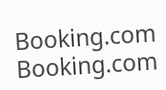Booking.com
Booking.com